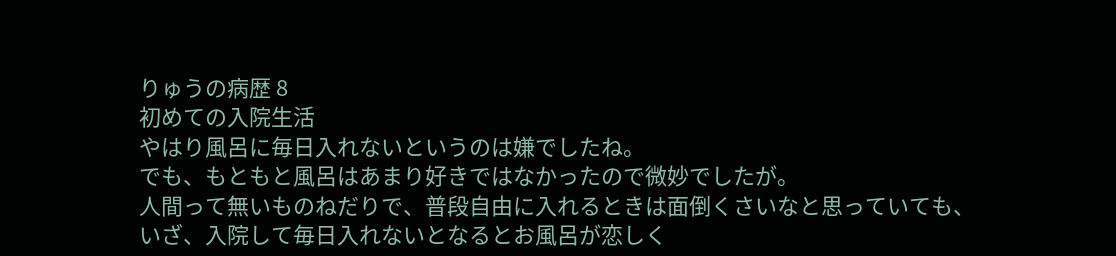りゅうの病歴 8
初めての入院生活
やはり風呂に毎日入れないというのは嫌でしたね。
でも、もともと風呂はあまり好きではなかったので微妙でしたが。
人間って無いものねだりで、普段自由に入れるときは面倒くさいなと思っていても、
いざ、入院して毎日入れないとなるとお風呂が恋しく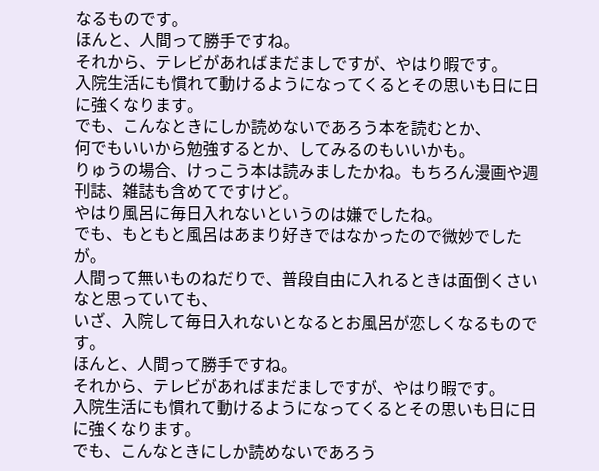なるものです。
ほんと、人間って勝手ですね。
それから、テレビがあればまだましですが、やはり暇です。
入院生活にも慣れて動けるようになってくるとその思いも日に日に強くなります。
でも、こんなときにしか読めないであろう本を読むとか、
何でもいいから勉強するとか、してみるのもいいかも。
りゅうの場合、けっこう本は読みましたかね。もちろん漫画や週刊誌、雑誌も含めてですけど。
やはり風呂に毎日入れないというのは嫌でしたね。
でも、もともと風呂はあまり好きではなかったので微妙でしたが。
人間って無いものねだりで、普段自由に入れるときは面倒くさいなと思っていても、
いざ、入院して毎日入れないとなるとお風呂が恋しくなるものです。
ほんと、人間って勝手ですね。
それから、テレビがあればまだましですが、やはり暇です。
入院生活にも慣れて動けるようになってくるとその思いも日に日に強くなります。
でも、こんなときにしか読めないであろう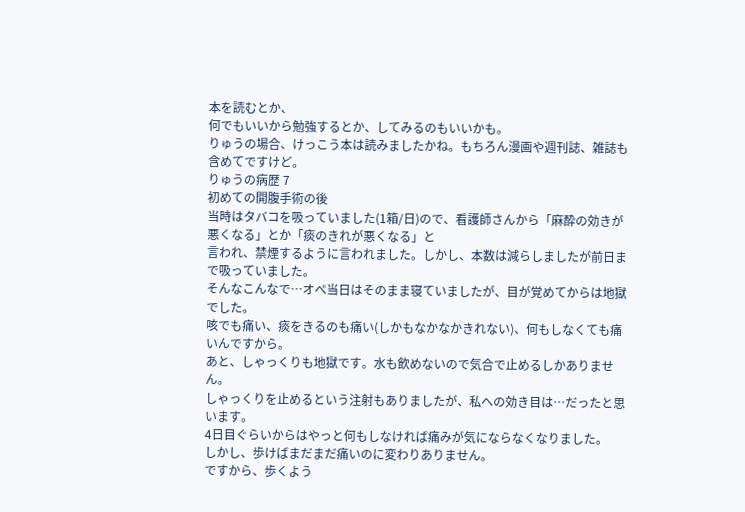本を読むとか、
何でもいいから勉強するとか、してみるのもいいかも。
りゅうの場合、けっこう本は読みましたかね。もちろん漫画や週刊誌、雑誌も含めてですけど。
りゅうの病歴 7
初めての開腹手術の後
当時はタバコを吸っていました(1箱/日)ので、看護師さんから「麻酔の効きが悪くなる」とか「痰のきれが悪くなる」と
言われ、禁煙するように言われました。しかし、本数は減らしましたが前日まで吸っていました。
そんなこんなで…オペ当日はそのまま寝ていましたが、目が覚めてからは地獄でした。
咳でも痛い、痰をきるのも痛い(しかもなかなかきれない)、何もしなくても痛いんですから。
あと、しゃっくりも地獄です。水も飲めないので気合で止めるしかありません。
しゃっくりを止めるという注射もありましたが、私への効き目は…だったと思います。
4日目ぐらいからはやっと何もしなければ痛みが気にならなくなりました。
しかし、歩けばまだまだ痛いのに変わりありません。
ですから、歩くよう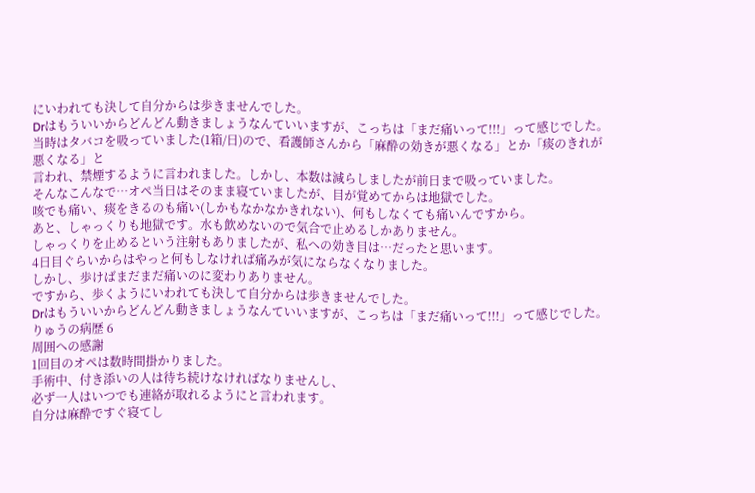にいわれても決して自分からは歩きませんでした。
Drはもういいからどんどん動きましょうなんていいますが、こっちは「まだ痛いって!!!」って感じでした。
当時はタバコを吸っていました(1箱/日)ので、看護師さんから「麻酔の効きが悪くなる」とか「痰のきれが悪くなる」と
言われ、禁煙するように言われました。しかし、本数は減らしましたが前日まで吸っていました。
そんなこんなで…オペ当日はそのまま寝ていましたが、目が覚めてからは地獄でした。
咳でも痛い、痰をきるのも痛い(しかもなかなかきれない)、何もしなくても痛いんですから。
あと、しゃっくりも地獄です。水も飲めないので気合で止めるしかありません。
しゃっくりを止めるという注射もありましたが、私への効き目は…だったと思います。
4日目ぐらいからはやっと何もしなければ痛みが気にならなくなりました。
しかし、歩けばまだまだ痛いのに変わりありません。
ですから、歩くようにいわれても決して自分からは歩きませんでした。
Drはもういいからどんどん動きましょうなんていいますが、こっちは「まだ痛いって!!!」って感じでした。
りゅうの病歴 6
周囲への感謝
1回目のオペは数時間掛かりました。
手術中、付き添いの人は待ち続けなければなりませんし、
必ず一人はいつでも連絡が取れるようにと言われます。
自分は麻酔ですぐ寝てし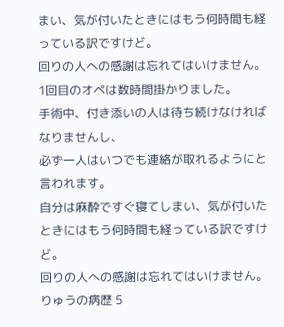まい、気が付いたときにはもう何時間も経っている訳ですけど。
回りの人への感謝は忘れてはいけません。
1回目のオペは数時間掛かりました。
手術中、付き添いの人は待ち続けなければなりませんし、
必ず一人はいつでも連絡が取れるようにと言われます。
自分は麻酔ですぐ寝てしまい、気が付いたときにはもう何時間も経っている訳ですけど。
回りの人への感謝は忘れてはいけません。
りゅうの病歴 5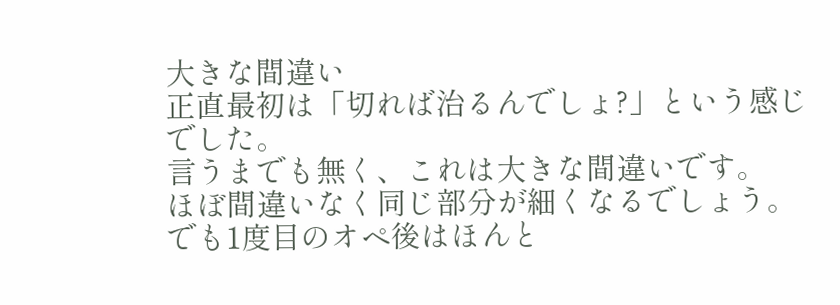大きな間違い
正直最初は「切れば治るんでしょ?」という感じでした。
言うまでも無く、これは大きな間違いです。
ほぼ間違いなく同じ部分が細くなるでしょう。
でも1度目のオペ後はほんと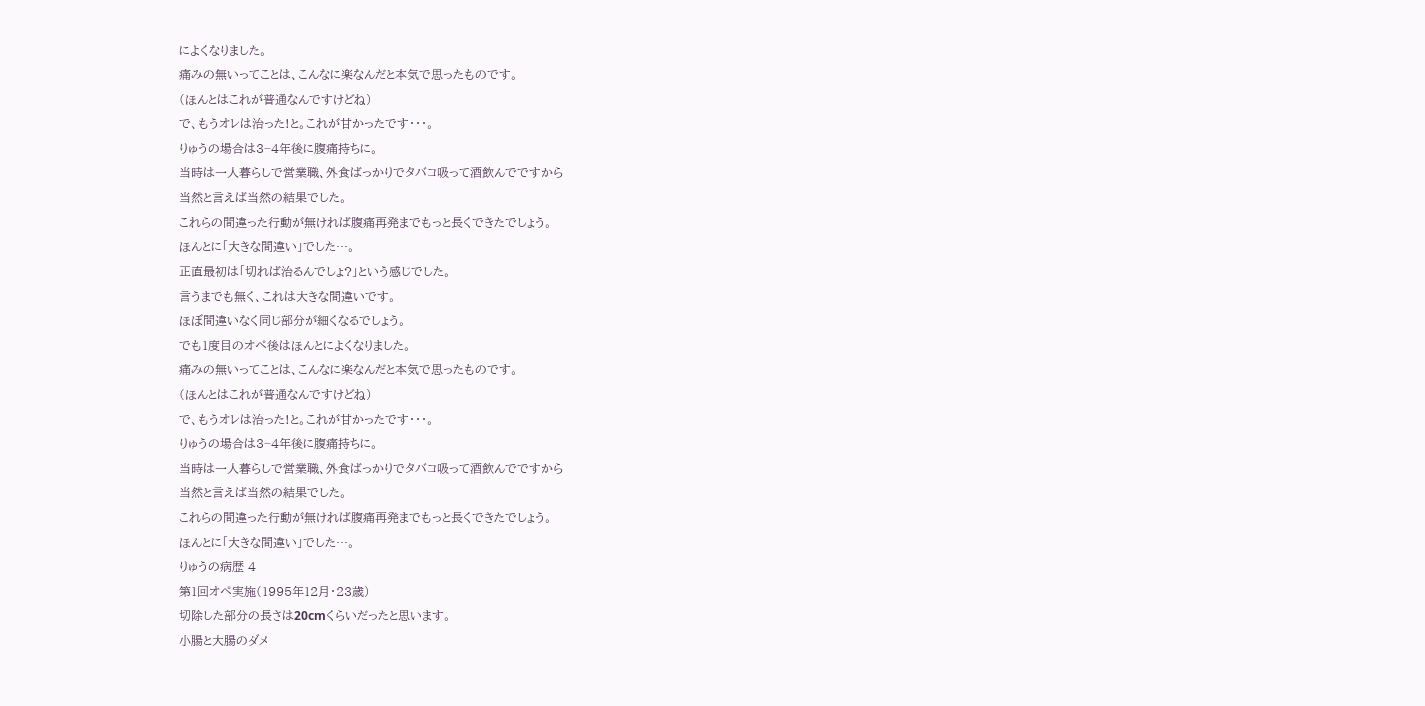によくなりました。
痛みの無いってことは、こんなに楽なんだと本気で思ったものです。
(ほんとはこれが普通なんですけどね)
で、もうオレは治った!と。これが甘かったです・・・。
りゅうの場合は3−4年後に腹痛持ちに。
当時は一人暮らしで営業職、外食ばっかりでタバコ吸って酒飲んでですから
当然と言えば当然の結果でした。
これらの間違った行動が無ければ腹痛再発までもっと長くできたでしょう。
ほんとに「大きな間違い」でした…。
正直最初は「切れば治るんでしょ?」という感じでした。
言うまでも無く、これは大きな間違いです。
ほぼ間違いなく同じ部分が細くなるでしょう。
でも1度目のオペ後はほんとによくなりました。
痛みの無いってことは、こんなに楽なんだと本気で思ったものです。
(ほんとはこれが普通なんですけどね)
で、もうオレは治った!と。これが甘かったです・・・。
りゅうの場合は3−4年後に腹痛持ちに。
当時は一人暮らしで営業職、外食ばっかりでタバコ吸って酒飲んでですから
当然と言えば当然の結果でした。
これらの間違った行動が無ければ腹痛再発までもっと長くできたでしょう。
ほんとに「大きな間違い」でした…。
りゅうの病歴 4
第1回オペ実施(1995年12月・23歳)
切除した部分の長さは20cmくらいだったと思います。
小腸と大腸のダメ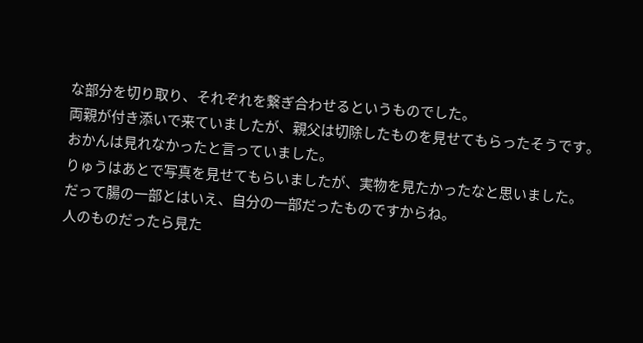な部分を切り取り、それぞれを繋ぎ合わせるというものでした。
両親が付き添いで来ていましたが、親父は切除したものを見せてもらったそうです。
おかんは見れなかったと言っていました。
りゅうはあとで写真を見せてもらいましたが、実物を見たかったなと思いました。
だって腸の一部とはいえ、自分の一部だったものですからね。
人のものだったら見た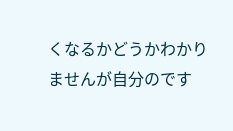くなるかどうかわかりませんが自分のです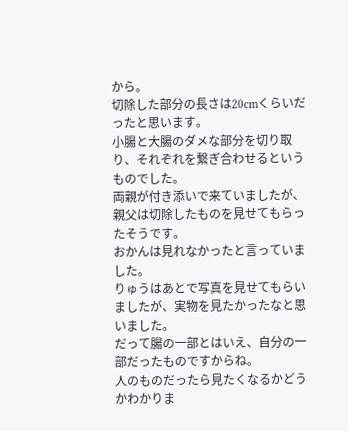から。
切除した部分の長さは20cmくらいだったと思います。
小腸と大腸のダメな部分を切り取り、それぞれを繋ぎ合わせるというものでした。
両親が付き添いで来ていましたが、親父は切除したものを見せてもらったそうです。
おかんは見れなかったと言っていました。
りゅうはあとで写真を見せてもらいましたが、実物を見たかったなと思いました。
だって腸の一部とはいえ、自分の一部だったものですからね。
人のものだったら見たくなるかどうかわかりま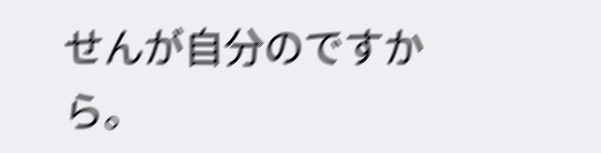せんが自分のですから。